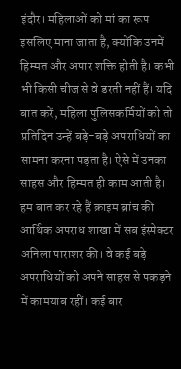इंदौर। महिलाओं को मां का रूप इसलिए माना जाता है, क्योंकि उनमें हिम्मत और अपार शक्ति होती है। कभी भी किसी चीज से वे डरती नहीं हैं। यदि बात करें, महिला पुलिसकर्मियों को तो प्रतिदिन उन्हें बड़े-बड़े अपराधियों का सामना करना पड़ता है। ऐसे में उनका साहस और हिम्मत ही काम आती है। हम बात कर रहे हैं क्राइम ब्रांच की आर्थिक अपराध शाखा में सब इंस्पेक्टर अनिला पाराशर की। वे कई बड़े अपराधियों को अपने साहस से पकड़ने में कामयाब रहीं। कई बार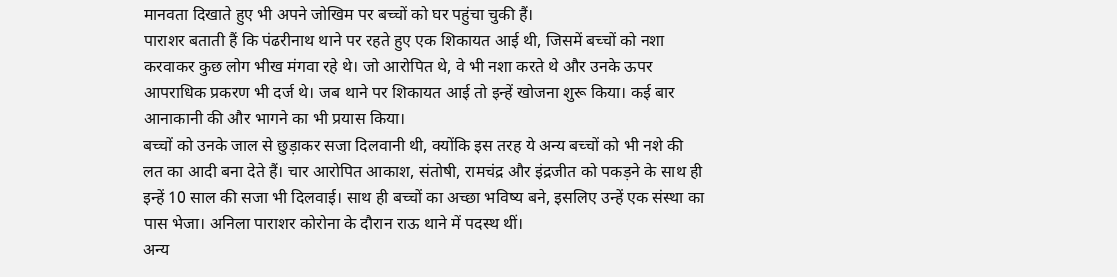मानवता दिखाते हुए भी अपने जोखिम पर बच्चों को घर पहुंचा चुकी हैं।
पाराशर बताती हैं कि पंढरीनाथ थाने पर रहते हुए एक शिकायत आई थी, जिसमें बच्चों को नशा करवाकर कुछ लोग भीख मंगवा रहे थे। जो आरोपित थे, वे भी नशा करते थे और उनके ऊपर आपराधिक प्रकरण भी दर्ज थे। जब थाने पर शिकायत आई तो इन्हें खोजना शुरू किया। कई बार आनाकानी की और भागने का भी प्रयास किया।
बच्चों को उनके जाल से छुड़ाकर सजा दिलवानी थी, क्योंकि इस तरह ये अन्य बच्चों को भी नशे की लत का आदी बना देते हैं। चार आरोपित आकाश, संतोषी, रामचंद्र और इंद्रजीत को पकड़ने के साथ ही इन्हें 10 साल की सजा भी दिलवाई। साथ ही बच्चों का अच्छा भविष्य बने, इसलिए उन्हें एक संस्था का पास भेजा। अनिला पाराशर कोरोना के दौरान राऊ थाने में पदस्थ थीं।
अन्य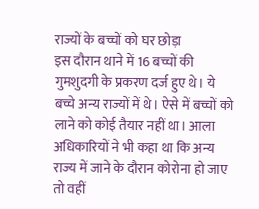राज्यों के बच्चों को घर छोड़ा
इस दौरान थाने में 16 बच्चों की गुमशुदगी के प्रकरण दर्ज हुए थे। ये बच्चे अन्य राज्यों में थे। ऐसे में बच्चों को लाने को कोई तैयार नहीं था। आला अधिकारियों ने भी कहा था कि अन्य राज्य में जाने के दौरान कोरोना हो जाए तो वहीं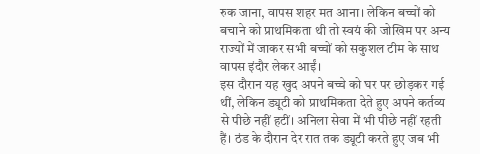रुक जाना, वापस शहर मत आना। लेकिन बच्चों को बचाने को प्राथमिकता थी तो स्वयं की जोखिम पर अन्य राज्यों में जाकर सभी बच्चों को सकुशल टीम के साथ वापस इंदौर लेकर आईं।
इस दौरान यह खुद अपने बच्चे को घर पर छोड़कर गई थीं, लेकिन ड्यूटी को प्राथमिकता देते हुए अपने कर्तव्य से पीछे नहीं हटीं। अनिला सेवा में भी पीछे नहीं रहती हैं। ठंड के दौरान देर रात तक ड्यूटी करते हुए जब भी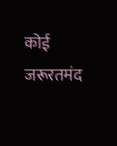कोई जरूरतमंद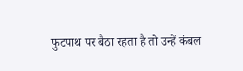फुटपाथ पर बैठा रहता है तो उन्हें कंबल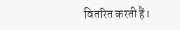वितरित करती हैं।